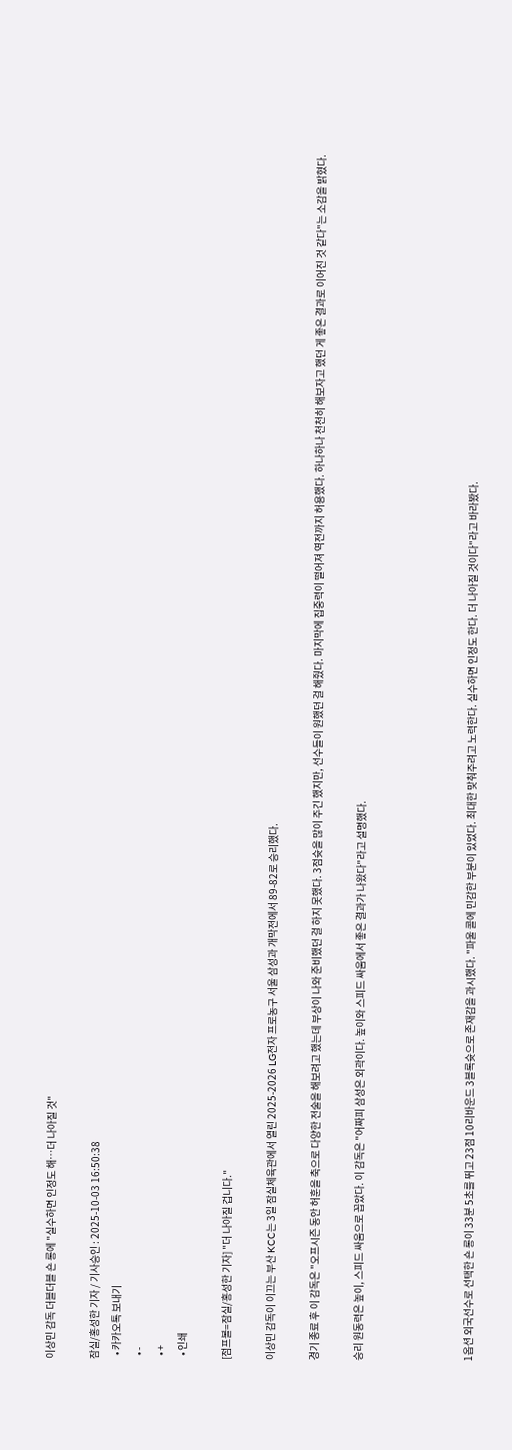이상민 감독 더블더블 숀 롱에 "실수하면 인정도 해…더 나아질 것"

잠실/홍성한 기자 / 기사승인 : 2025-10-03 16:50:38
  • 카카오톡 보내기
  • -
  • +
  • 인쇄

[점프볼=잠실/홍성한 기자] "더 나아질 겁니다."

이상민 감독이 이끄는 부산 KCC는 3일 잠실체육관에서 열린 2025-2026 LG전자 프로농구 서울 삼성과 개막전에서 89-82로 승리했다.

경기 종료 후 이 감독은 "오프시즌 동안 허훈을 축으로 다양한 전술을 해보려고 했는데 부상이 나와 준비했던 걸 하지 못했다. 3점슛을 많이 주긴 했지만, 선수들이 원했던 걸 해줬다. 마지막에 집중력이 떨어져 역전까지 허용했다. 하나하나 천천히 해보자고 했던 게 좋은 결과로 이어진 것 같다"는 소감을 밝혔다.

승리 원동력은 높이, 스피드 싸움으로 꼽았다. 이 감독은 "어짜피 삼성은 외곽이다. 높이와 스피드 싸움에서 좋은 결과가 나왔다"라고 설명했다.




1옵션 외국선수로 선택한 숀 롱이 33분 5초를 뛰고 23점 10리바운드 3블록슛으로 존재감을 과시했다. "파울 콜에 민감한 부분이 있었다. 최대한 맞춰주려고 노력한다. 실수하면 인정도 한다. 더 나아질 것이다"라고 바라봤다.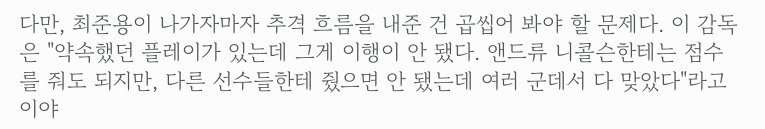다만, 최준용이 나가자마자 추격 흐름을 내준 건 곱씹어 봐야 할 문제다. 이 감독은 "약속했던 플레이가 있는데 그게 이행이 안 됐다. 앤드류 니콜슨한테는 점수를 줘도 되지만, 다른 선수들한테 줬으면 안 됐는데 여러 군데서 다 맞았다"라고 이야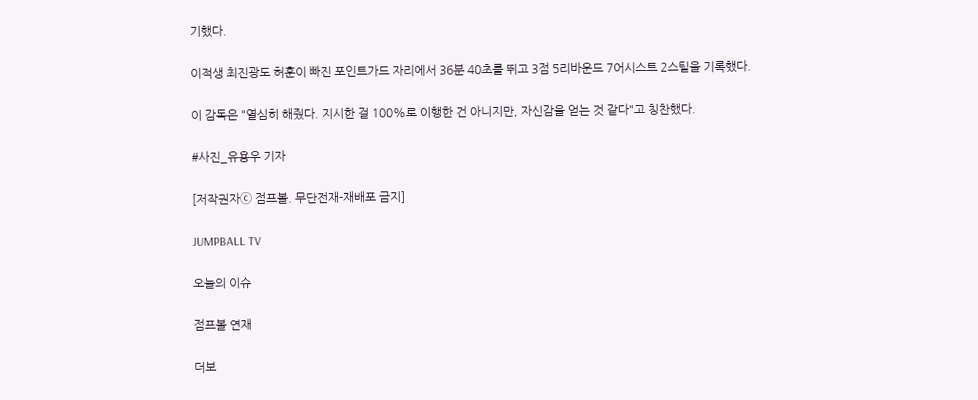기했다.

이적생 최진광도 허훈이 빠진 포인트가드 자리에서 36분 40초를 뛰고 3점 5리바운드 7어시스트 2스틸을 기록했다.

이 감독은 "열심히 해줬다. 지시한 걸 100%로 이행한 건 아니지만, 자신감을 얻는 것 같다"고 칭찬했다.

#사진_유용우 기자

[저작권자ⓒ 점프볼. 무단전재-재배포 금지]

JUMPBALL TV

오늘의 이슈

점프볼 연재

더보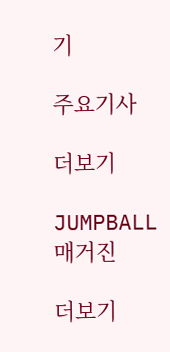기

주요기사

더보기

JUMPBALL 매거진

더보기